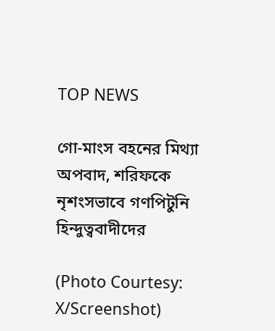TOP NEWS

গো-মাংস বহনের মিথ্যা অপবাদ, শরিফকে নৃশংসভাবে গণপিটুনি হিন্দুত্ববাদীদের

(Photo Courtesy: X/Screenshot)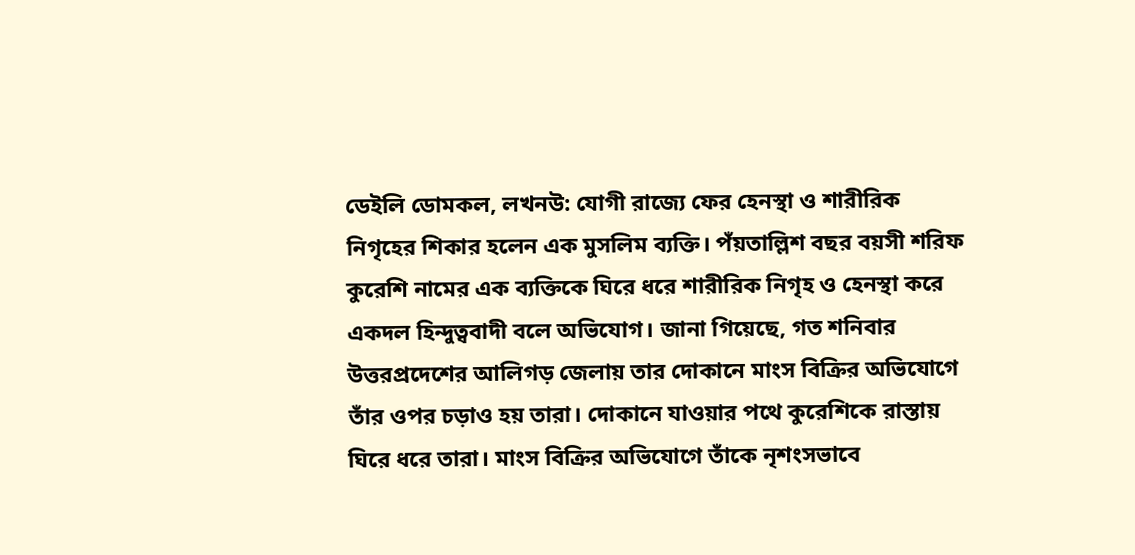ডেইলি ডোমকল, লখনউ: যোগী রাজ্যে ফের হেনস্থা ও শারীরিক নিগৃহের শিকার হলেন এক মুসলিম ব্যক্তি। পঁয়তাল্লিশ বছর বয়সী শরিফ কুরেশি নামের এক ব্যক্তিকে ঘিরে ধরে শারীরিক নিগৃহ ও হেনস্থা করে একদল হিন্দুত্ববাদী বলে অভিযোগ। জানা গিয়েছে, গত শনিবার উত্তরপ্রদেশের আলিগড় জেলায় তার দোকানে মাংস বিক্রির অভিযোগে তাঁর ওপর চড়াও হয় তারা। দোকানে যাওয়ার পথে কুরেশিকে রাস্তায় ঘিরে ধরে তারা। মাংস বিক্রির অভিযোগে তাঁকে নৃশংসভাবে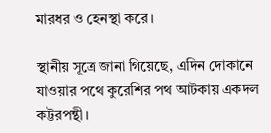মারধর ও হেনস্থা করে।

স্থানীয় সূত্রে জানা গিয়েছে, এদিন দোকানে যাওয়ার পথে কুরেশির পথ আটকায় একদল কট্টরপন্থী।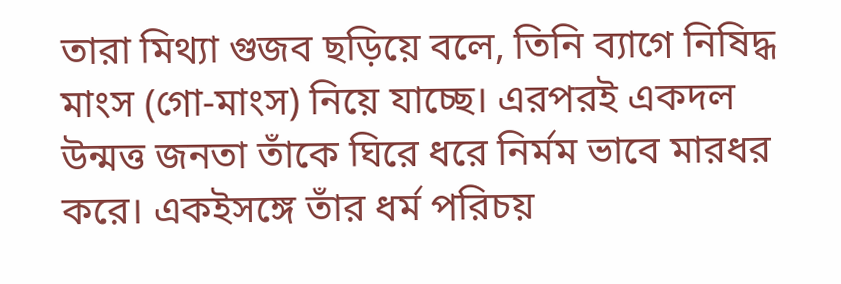তারা মিথ্যা গুজব ছড়িয়ে বলে, তিনি ব্যাগে নিষিদ্ধ মাংস (গো-মাংস) নিয়ে যাচ্ছে। এরপরই একদল উন্মত্ত জনতা তাঁকে ঘিরে ধরে নির্মম ভাবে মারধর করে। একইসঙ্গে তাঁর ধর্ম পরিচয়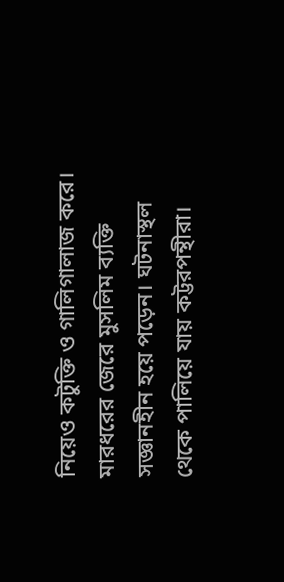নিয়েও কটুক্তি ও গালিগালাজ করে। মারধরের জেরে মুসলিম ব্যক্তি সজ্ঞানহীন হয়ে পড়েন। ঘটনাস্থল থেকে পালিয়ে যায় কট্টরপন্থীরা।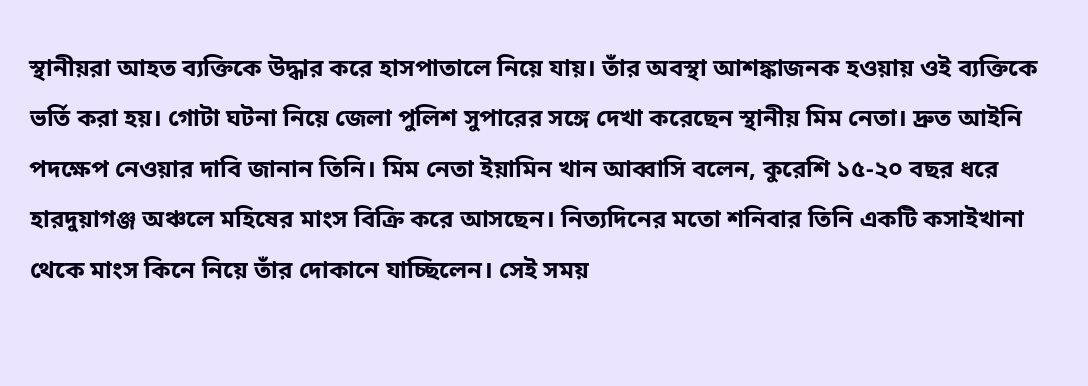স্থানীয়রা আহত ব্যক্তিকে উদ্ধার করে হাসপাতালে নিয়ে যায়। তাঁর অবস্থা আশঙ্কাজনক হওয়ায় ওই ব্যক্তিকে ভর্তি করা হয়। গোটা ঘটনা নিয়ে জেলা পুলিশ সুপারের সঙ্গে দেখা করেছেন স্থানীয় মিম নেতা। দ্রুত আইনি পদক্ষেপ নেওয়ার দাবি জানান তিনি। মিম নেতা ইয়ামিন খান আব্বাসি বলেন, কুরেশি ১৫-২০ বছর ধরে হারদুয়াগঞ্জ অঞ্চলে মহিষের মাংস বিক্রি করে আসছেন। নিত্যদিনের মতো শনিবার তিনি একটি কসাইখানা থেকে মাংস কিনে নিয়ে তাঁর দোকানে যাচ্ছিলেন। সেই সময়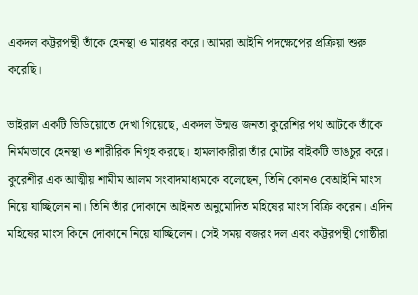একদল কট্টরপন্থী তাঁকে হেনস্থা ও মারধর করে। আমরা আইনি পদক্ষেপের প্রক্রিয়া শুরু করেছি।

ভাইরাল একটি ভিডিয়োতে দেখা গিয়েছে, একদল উন্মত্ত জনতা কুরেশির পথ আটকে তাঁকে নির্মমভাবে হেনস্থা ও শারীরিক নিগৃহ করছে। হামলাকারীরা তাঁর মোটর বাইকটি ভাঙচুর করে। কুরেশীর এক আত্মীয় শামীম আলম সংবাদমাধ্যমকে বলেছেন, তিনি কোনও বেআইনি মাংস নিয়ে যাচ্ছিলেন না। তিনি তাঁর দোকানে আইনত অনুমোদিত মহিষের মাংস বিক্রি করেন। এদিন মহিষের মাংস কিনে দোকানে নিয়ে যাচ্ছিলেন। সেই সময় বজরং দল এবং কট্টরপন্থী গোষ্ঠীরা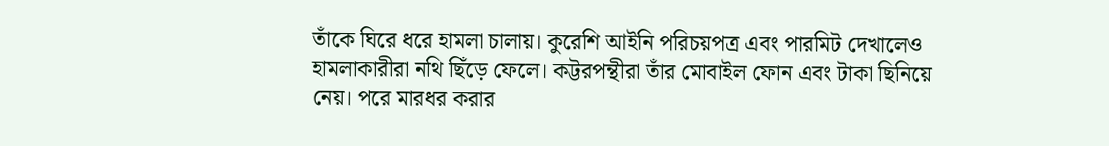তাঁকে ঘিরে ধরে হামলা চালায়। কুরেশি আইনি পরিচয়পত্র এবং পারমিট দেখালেও হামলাকারীরা নথি ছিঁড়ে ফেলে। কট্টরপন্থীরা তাঁর মোবাইল ফোন এবং টাকা ছিনিয়ে নেয়। পরে মারধর করার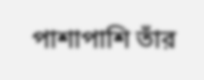পাশাপাশি তাঁর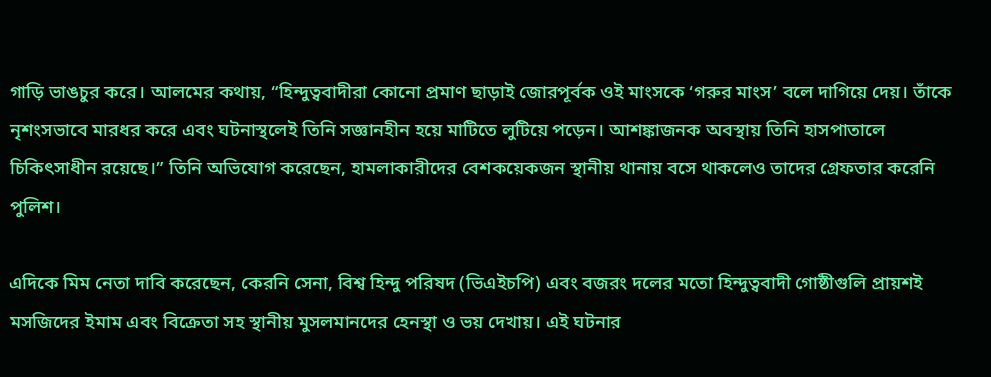গাড়ি ভাঙচুর করে। আলমের কথায়, “হিন্দুত্ববাদীরা কোনো প্রমাণ ছাড়াই জোরপূর্বক ওই মাংসকে ‘গরুর মাংস’ বলে দাগিয়ে দেয়। তাঁকে নৃশংসভাবে মারধর করে এবং ঘটনাস্থলেই তিনি সজ্ঞানহীন হয়ে মাটিতে লুটিয়ে পড়েন। আশঙ্কাজনক অবস্থায় তিনি হাসপাতালে চিকিৎসাধীন রয়েছে।” তিনি অভিযোগ করেছেন, হামলাকারীদের বেশকয়েকজন স্থানীয় থানায় বসে থাকলেও তাদের গ্রেফতার করেনি পুলিশ।

এদিকে মিম নেতা দাবি করেছেন, কেরনি সেনা, বিশ্ব হিন্দু পরিষদ (ভিএইচপি) এবং বজরং দলের মতো হিন্দুত্ববাদী গোষ্ঠীগুলি প্রায়শই মসজিদের ইমাম এবং বিক্রেতা সহ স্থানীয় মুসলমানদের হেনস্থা ও ভয় দেখায়। এই ঘটনার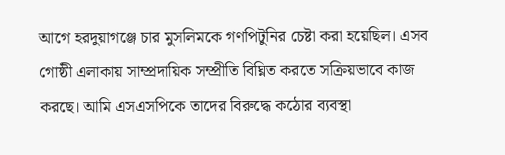আগে হরদুয়াগঞ্জে চার মুসলিমকে গণপিটুনির চেষ্টা করা হয়েছিল। এসব গোষ্ঠী এলাকায় সাম্প্রদায়িক সম্প্রীতি বিঘ্নিত করতে সক্রিয়ভাবে কাজ করছে। আমি এসএসপিকে তাদের বিরুদ্ধে কঠোর ব্যবস্থা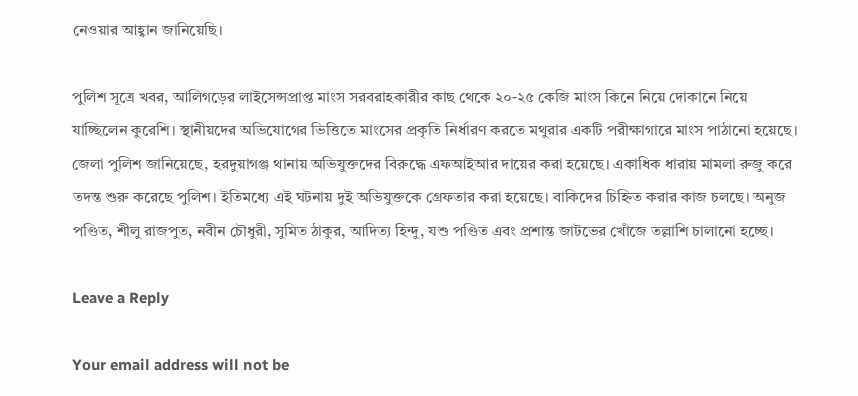নেওয়ার আহ্বান জানিয়েছি।

পুলিশ সূত্রে খবর, আলিগড়ের লাইসেন্সপ্রাপ্ত মাংস সরবরাহকারীর কাছ থেকে ২০-২৫ কেজি মাংস কিনে নিয়ে দোকানে নিয়ে যাচ্ছিলেন কুরেশি। স্থানীয়দের অভিযোগের ভিত্তিতে মাংসের প্রকৃতি নির্ধারণ করতে মথুরার একটি পরীক্ষাগারে মাংস পাঠানো হয়েছে। জেলা পুলিশ জানিয়েছে, হরদুয়াগঞ্জ থানায় অভিযুক্তদের বিরুদ্ধে এফআইআর দায়ের করা হয়েছে। একাধিক ধারায় মামলা রুজু করে তদন্ত শুরু করেছে পুলিশ। ইতিমধ্যে এই ঘটনায় দুই অভিযুক্তকে গ্রেফতার করা হয়েছে। বাকিদের চিহ্নিত করার কাজ চলছে। অনুজ পণ্ডিত, শীলু রাজপুত, নবীন চৌধুরী, সুমিত ঠাকুর, আদিত্য হিন্দু, যশু পণ্ডিত এবং প্রশান্ত জাটভের খোঁজে তল্লাশি চালানো হচ্ছে।

Leave a Reply

Your email address will not be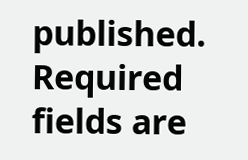published. Required fields are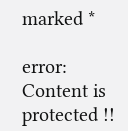marked *

error: Content is protected !!